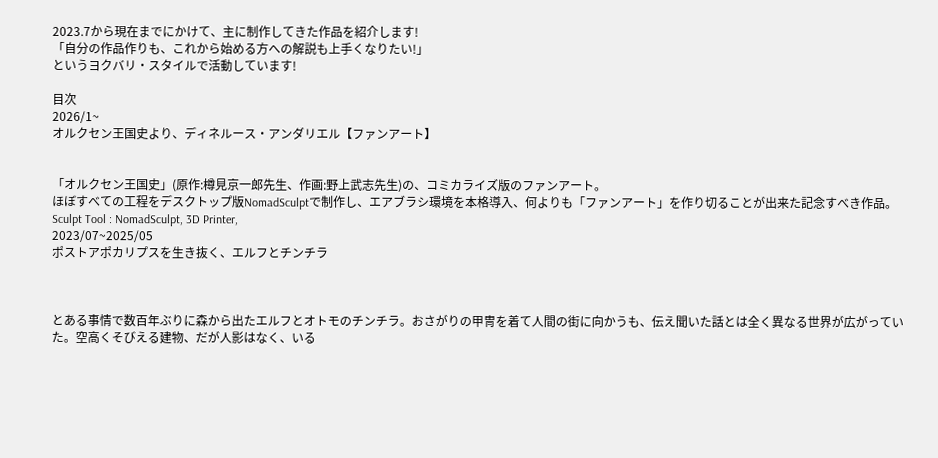2023.7から現在までにかけて、主に制作してきた作品を紹介します!
「自分の作品作りも、これから始める方への解説も上手くなりたい!」
というヨクバリ・スタイルで活動しています!

目次
2026/1~
オルクセン王国史より、ディネルース・アンダリエル【ファンアート】


「オルクセン王国史」(原作:樽見京一郎先生、作画:野上武志先生)の、コミカライズ版のファンアート。
ほぼすべての工程をデスクトップ版NomadSculptで制作し、エアブラシ環境を本格導入、何よりも「ファンアート」を作り切ることが出来た記念すべき作品。
Sculpt Tool : NomadSculpt, 3D Printer,
2023/07~2025/05
ポストアポカリプスを生き抜く、エルフとチンチラ



とある事情で数百年ぶりに森から出たエルフとオトモのチンチラ。おさがりの甲冑を着て人間の街に向かうも、伝え聞いた話とは全く異なる世界が広がっていた。空高くそびえる建物、だが人影はなく、いる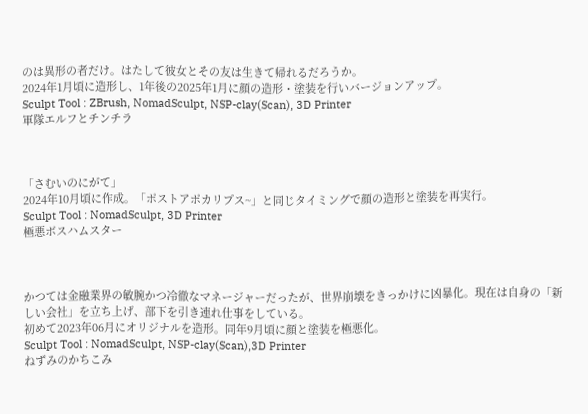のは異形の者だけ。はたして彼女とその友は生きて帰れるだろうか。
2024年1月頃に造形し、1年後の2025年1月に顔の造形・塗装を行いバージョンアップ。
Sculpt Tool : ZBrush, NomadSculpt, NSP-clay(Scan), 3D Printer
軍隊エルフとチンチラ



「さむいのにがて」
2024年10月頃に作成。「ポストアポカリプス~」と同じタイミングで顔の造形と塗装を再実行。
Sculpt Tool : NomadSculpt, 3D Printer
極悪ボスハムスター



かつては金融業界の敏腕かつ冷徹なマネージャーだったが、世界崩壊をきっかけに凶暴化。現在は自身の「新しい会社」を立ち上げ、部下を引き連れ仕事をしている。
初めて2023年06月にオリジナルを造形。同年9月頃に顔と塗装を極悪化。
Sculpt Tool : NomadSculpt, NSP-clay(Scan),3D Printer
ねずみのかちこみ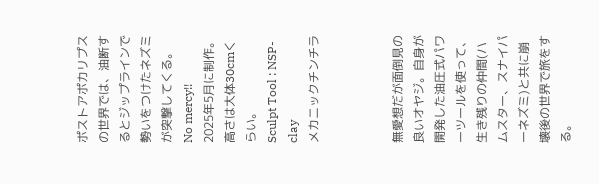ポストアポカリプスの世界では、油断するとジップラインで勢いをつけたネズミが突撃してくる。No mercy!!
2025年5月に制作。 高さは大体30cmくらい。
Sculpt Tool : NSP-clay
メカニックチンチラ



無愛想だが面倒見の良いオヤジ。自身が開発した油圧式パワーツールを使って、生き残りの仲間(ハムスター、スナイパーネズミ)と共に崩壊後の世界で旅をする。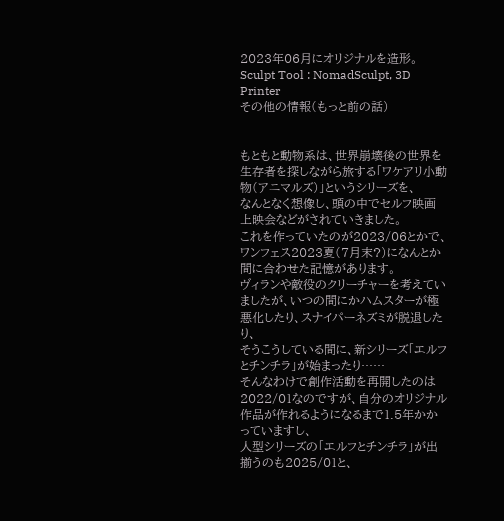2023年06月にオリジナルを造形。
Sculpt Tool : NomadSculpt, 3D Printer
その他の情報(もっと前の話)


もともと動物系は、世界崩壊後の世界を生存者を探しながら旅する「ワケアリ小動物(アニマルズ)」というシリーズを、
なんとなく想像し、頭の中でセルフ映画上映会などがされていきました。
これを作っていたのが2023/06とかで、ワンフェス2023夏(7月末?)になんとか間に合わせた記憶があります。
ヴィランや敵役のクリーチャーを考えていましたが、いつの間にかハムスターが極悪化したり、スナイパーネズミが脱退したり、
そうこうしている間に、新シリーズ「エルフとチンチラ」が始まったり……
そんなわけで創作活動を再開したのは2022/01なのですが、自分のオリジナル作品が作れるようになるまで1.5年かかっていますし、
人型シリーズの「エルフとチンチラ」が出揃うのも2025/01と、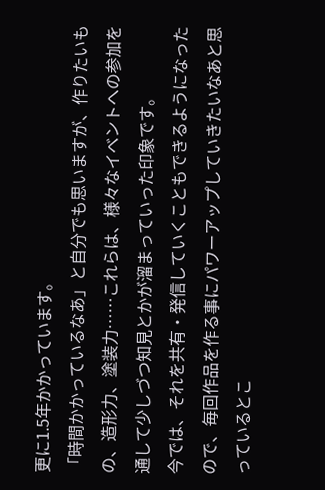更に1.5年かかっています。
「時間かかっているなあ」と自分でも思いますが、作りたいもの、造形力、塗装力……これらは、様々なイベントへの参加を通して少しづつ知見とかが溜まっていった印象です。
今では、それを共有・発信していくこともできるようになったので、毎回作品を作る事にパワーアップしていきたいなあと思っているとこ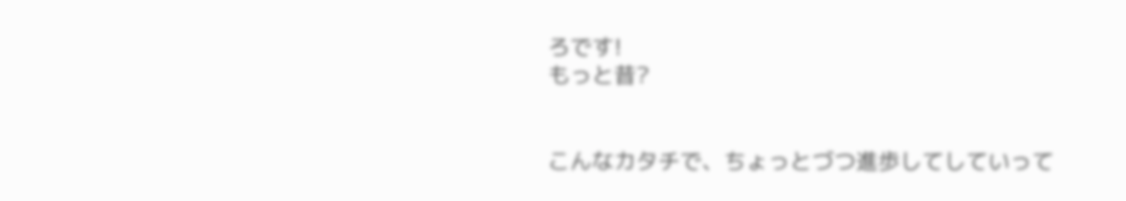ろです!
もっと昔?


こんなカタチで、ちょっとづつ進歩してしていって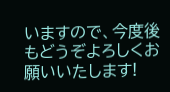いますので、今度後もどうぞよろしくお願いいたします!